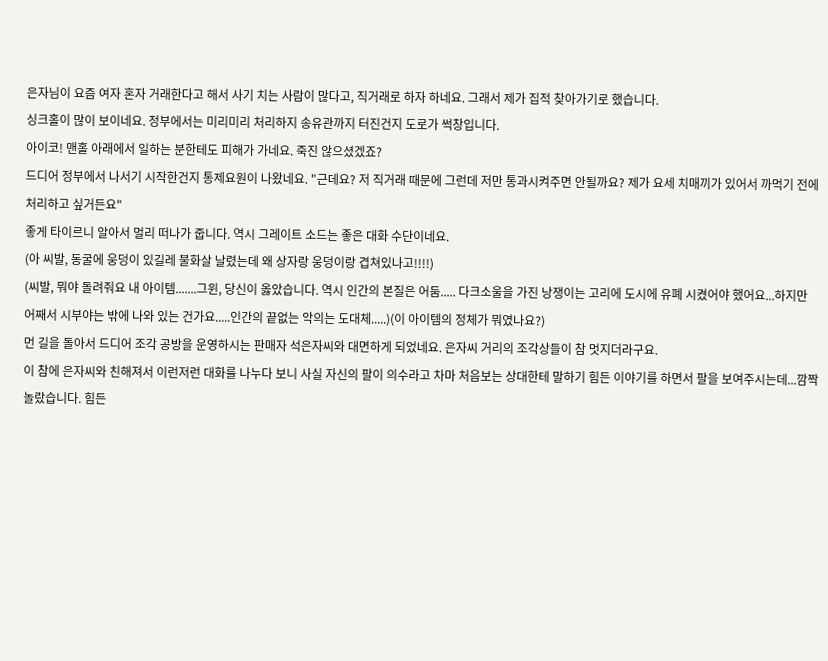은자님이 요즘 여자 혼자 거래한다고 해서 사기 치는 사람이 많다고, 직거래로 하자 하네요. 그래서 제가 집적 찾아가기로 했습니다.
싱크홀이 많이 보이네요. 정부에서는 미리미리 처리하지 송유관까지 터진건지 도로가 썩창입니다.
아이코! 맨홀 아래에서 일하는 분한테도 피해가 가네요. 죽진 않으셨겠죠?
드디어 정부에서 나서기 시작한건지 통제요원이 나왔네요. "근데요? 저 직거래 때문에 그런데 저만 통과시켜주면 안될까요? 제가 요세 치매끼가 있어서 까먹기 전에 처리하고 싶거든요"
좋게 타이르니 알아서 멀리 떠나가 줍니다. 역시 그레이트 소드는 좋은 대화 수단이네요.
(아 씨발, 동굴에 웅덩이 있길레 불화살 날렸는데 왜 상자랑 웅덩이랑 겹쳐있나고!!!!)
(씨발, 뭐야 돌려줘요 내 아이템.......그윈, 당신이 옳았습니다. 역시 인간의 본질은 어둠..... 다크소울을 가진 낭쟁이는 고리에 도시에 유폐 시켰어야 했어요...하지만 어째서 시부야는 밖에 나와 있는 건가요.....인간의 끝없는 악의는 도대체.....)(이 아이템의 정체가 뭐였나요?)
먼 길을 돌아서 드디어 조각 공방을 운영하시는 판매자 석은자씨와 대면하게 되었네요. 은자씨 거리의 조각상들이 참 멋지더라구요.
이 참에 은자씨와 친해져서 이런저런 대화를 나누다 보니 사실 자신의 팔이 의수라고 차마 처음보는 상대한테 말하기 힘든 이야기를 하면서 팔을 보여주시는데...깜짝 놀랐습니다. 힘든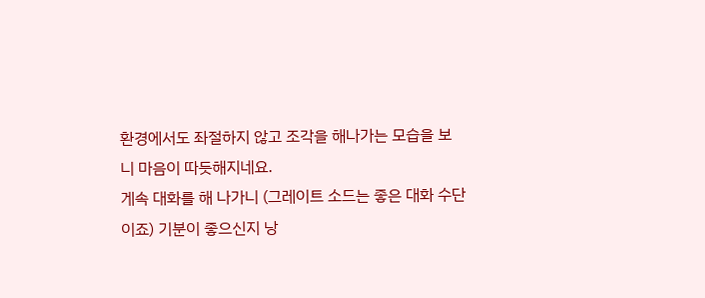환경에서도 좌절하지 않고 조각을 해나가는 모습을 보니 마음이 따듯해지네요.
게속 대화를 해 나가니 (그레이트 소드는 좋은 대화 수단이죠) 기분이 좋으신지 낭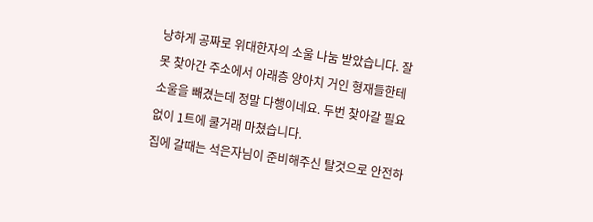낭하게 공짜로 위대한자의 소울 나눔 받았습니다. 잘못 찾아간 주소에서 아래층 양아치 거인 형재들한테 소울을 빼겼는데 정말 다행이네요. 두번 찾아갈 필요없이 1트에 쿨거래 마쳤습니다.
집에 갈때는 석은자님이 준비해주신 탈것으로 안전하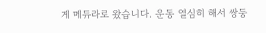게 메듀라로 왔습니다. 운동 열심히 해서 쌍둥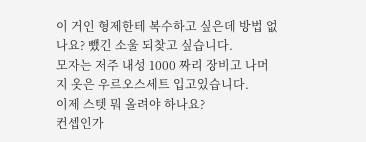이 거인 형제한테 복수하고 싶은데 방법 없나요? 뺐긴 소울 되찾고 싶습니다.
모자는 저주 내성 1000 짜리 장비고 나머지 옷은 우르오스세트 입고있습니다.
이제 스텟 뭐 올려야 하나요?
컨셉인가